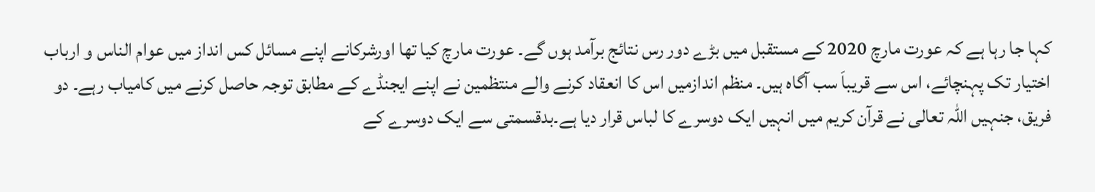کہا جا رہا ہے کہ عورت مارچ 2020 کے مستقبل میں بڑے دور رس نتائج برآمد ہوں گے۔ عورت مارچ کیا تھا اورشرکانے اپنے مسائل کس انداز میں عوام الناس و ارباب اختیار تک پہنچائے، اس سے قریباَ سب آگاہ ہیں۔ منظم اندازمیں اس کا انعقاد کرنے والے منتظمین نے اپنے ایجنڈے کے مطابق توجہ حاصل کرنے میں کامیاب رہے۔ دو فریق، جنہیں اللہ تعالی نے قرآن کریم میں انہیں ایک دوسرے کا لباس قرار دیا ہے۔بدقسمتی سے ایک دوسرے کے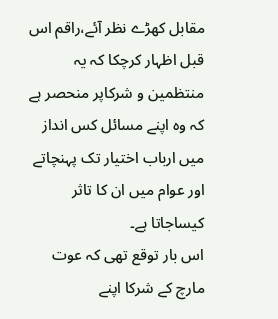مقابل کھڑے نظر آئے،راقم اس قبل اظہار کرچکا کہ یہ منتظمین و شرکاپر منحصر ہے کہ وہ اپنے مسائل کس انداز میں ارباب اختیار تک پہنچاتے اور عوام میں ان کا تاثر کیساجاتا ہے۔
اس بار توقع تھی کہ عوت مارچ کے شرکا اپنے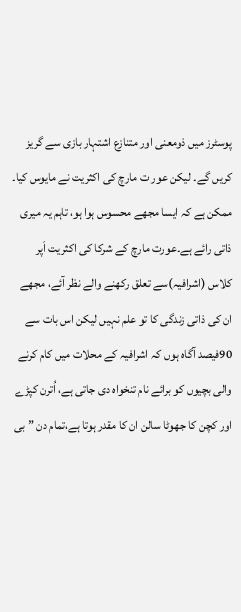پوسٹرز میں ذومعنی اور متنازع اشتہار بازی سے گریز کریں گے۔ لیکن عور ت مارچ کی اکثریت نے مایوس کیا۔ ممکن ہے کہ ایسا مجھے محسوس ہوا ہو، تاہم یہ میری ذاتی رائے ہے۔عورت مارچ کے شرکا کی اکثریت اَپر کلاس (اشرافیہ)سے تعلق رکھنے والے نظر آئے، مجھے ان کی ذاتی زندگی کا تو علم نہیں لیکن اس بات سے 90فیصد آگاہ ہوں کہ اشرافیہ کے محلات میں کام کرنے والی بچیوں کو برائے نام تنخواہ دی جاتی ہے، اُترن کپڑے اور کچن کا جھوٹا سالن ان کا مقدر ہوتا ہے،تمام دن ”بی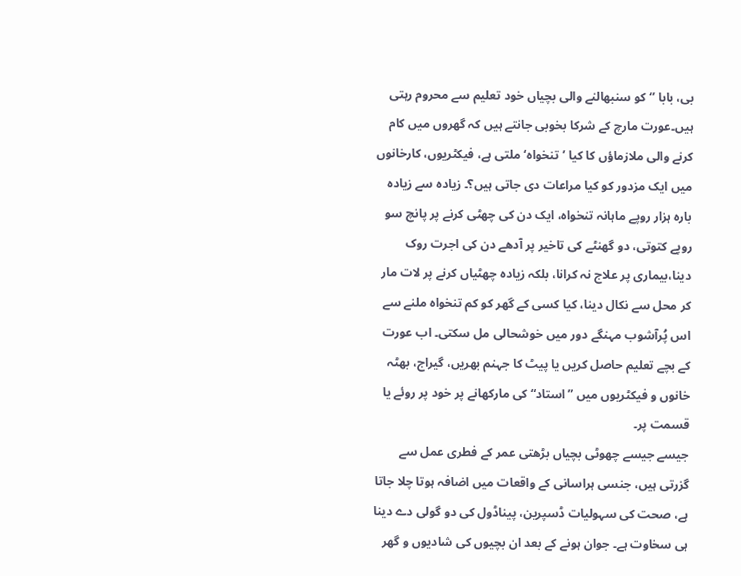بی، بابا ’‘ کو سنبھالنے والی بچیاں خود تعلیم سے محروم رہتی ہیں۔عورت مارچ کے شرکا بخوبی جانتے ہیں کہ گھروں میں کام کرنے والی ملازماؤں کا کیا ’تنخواہ‘ ملتی ہے، فیکٹریوں، کارخانوں میں ایک مزدور کو کیا مراعات دی جاتی ہیں؟۔ زیادہ سے زیادہ بارہ ہزار روپے ماہانہ تنخواہ، ایک دن کی چھٹی کرنے پر پانچ سو روپے کتوتی، دو گھنٹے کی تاخیر پر آدھے دن کی اجرت روک دینا،بیماری پر علاج نہ کرانا، بلکہ زیادہ چھٹیاں کرنے پر لات مار کر محل سے نکال دینا، کیا کسی کے گھر کو کم تنخواہ ملنے سے اس پُرآشوب مہنگے دور میں خوشحالی مل سکتی۔ اب عورت کے بچے تعلیم حاصل کریں یا پیٹ کا جہنم بھریں، گیراج، بھٹہ خانوں و فیکٹریوں میں ”استاد“ کی مارکھانے پر خود پر روئے یا قسمت پر۔
جیسے جیسے چھوٹی بچیاں بڑھتی عمر کے فطری عمل سے گزرتی ہیں، جنسی ہراسانی کے واقعات میں اضافہ ہوتا چلا جاتا ہے، صحت کی سہولیات ڈسپرین، پیناڈول کی دو گولی دے دینا ہی سخاوت ہے۔ جوان ہونے کے بعد ان بچیوں کی شادیوں و گھر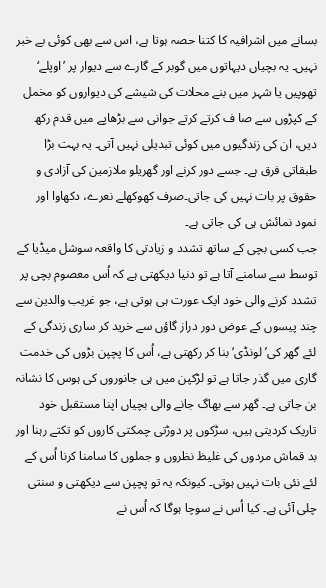بسانے میں اشرافیہ کا کتنا حصہ ہوتا ہے، اس سے بھی کوئی بے خبر نہیں۔ یہ بچیاں دیہاتوں میں گوبر کے گارے سے دیوار پر ’اوپلے‘ تھوپیں یا شہر میں بنے محلات کی شیشے کی دیواروں کو مخمل کے کپڑوں سے صا ف کرتے کرتے جوانی سے بڑھاپے میں قدم رکھ دیں، ان کی زندگیوں میں کوئی تبدیلی نہیں آتی۔ یہ بہت بڑا طبقاتی فرق ہے۔ جسے دور کرنے اور گھریلو ملازمین کی آزادی و حقوق پر بات نہیں کی جاتی۔صرف کھوکھلے نعرے، دکھاوا اور نمود نمائش ہی کی جاتی ہے۔
جب کسی بچی کے ساتھ تشدد و زیادتی کا واقعہ سوشل میڈیا کے توسط سے سامنے آتا ہے تو دنیا دیکھتی ہے کہ اُس معصوم بچی پر تشدد کرنے والی خود ایک عورت ہی ہوتی ہے، جو غریب والدین سے چند پیسوں کے عوض دور دراز گاؤں سے خرید کر ساری زندگی کے لئے گھر کی’لونڈی‘ بنا کر رکھتی ہے، اُس کا پچپن بڑوں کی خدمت گاری میں گذر جاتا ہے تو لڑکپن میں ہی جانوروں کی ہوس کا نشانہ بن جاتی ہے۔ گھر سے بھاگ جانے والی بچیاں اپنا مستقبل خود تاریک کردیتی ہیں، سڑکوں پر دوڑتی چمکتی کاروں کو تکتے رہنا اور بد قماش مردوں کی غلیظ نظروں و جملوں کا سامنا کرنا اُس کے لئے نئی بات نہیں ہوتی۔ کیونکہ یہ تو پچپن سے دیکھتی و سنتی چلی آئی ہے۔ کیا اُس نے سوچا ہوگا کہ اُس نے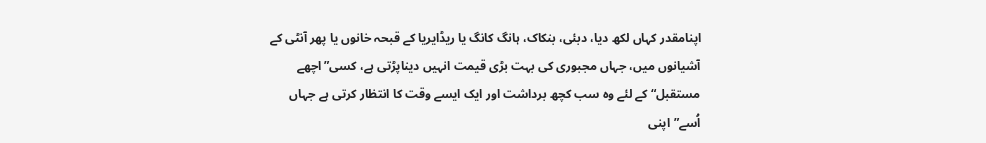اپنامقدر کہاں لکھ دیا، دبئی، بنکاک، ہانگ کانگ یا ریڈایریا کے قبحہ خانوں یا پھر آنٹی کے آشیانوں میں، جہاں مجبوری کی بہت بڑی قیمت انہیں دیناپڑتی ہے، کسی”اچھے مستقبل“ کے لئے وہ سب کچھ برداشت اور ایک ایسے وقت کا انتظار کرتی ہے جہاں اُسے”اپنی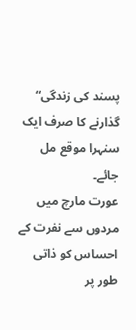پسند کی زندگی“ گذارنے کا صرف ایک سنہرا موقع مل جائے۔
عورت مارچ میں مردوں سے نفرت کے احساس کو ذاتی طور پر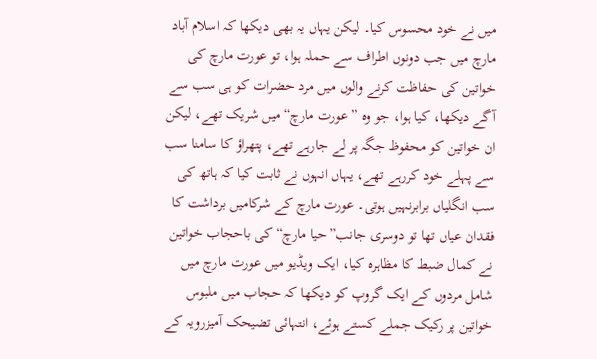میں نے خود محسوس کیا۔ لیکن یہاں یہ بھی دیکھا کہ اسلام آباد مارچ میں جب دونوں اطراف سے حملہ ہوا، تو عورت مارچ کی خواتین کی حفاظت کرنے والوں میں مرد حضرات کو ہی سب سے آگے دیکھا، کیا ہوا، جو وہ ”عورت مارچ“میں شریک تھے، لیکن ان خواتین کو محفوظ جگہ پر لے جارہے تھے، پتھراؤ کا سامنا سب سے پہلے خود کررہے تھے، یہاں انہوں نے ثابت کیا کہ ہاتھ کی سب انگلیاں برابرنہیں ہوتی۔ عورت مارچ کے شرکامیں برداشت کا فقدان عیاں تھا تو دوسری جانب”حیا مارچ“ کی باحجاب خواتین نے کمال ضبط کا مظاہرہ کیا، ایک ویڈیو میں عورت مارچ میں شامل مردوں کے ایک گروپ کو دیکھا کہ حجاب میں ملبوس خواتین پر رکیک جملے کستے ہوئے، انتہائی تضیحک آمیزرویہ کے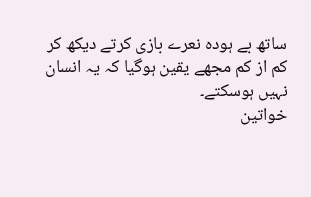ساتھ بے ہودہ نعرے بازی کرتے دیکھ کر کم از کم مجھے یقین ہوگیا کہ یہ انسان نہیں ہوسکتے۔
خواتین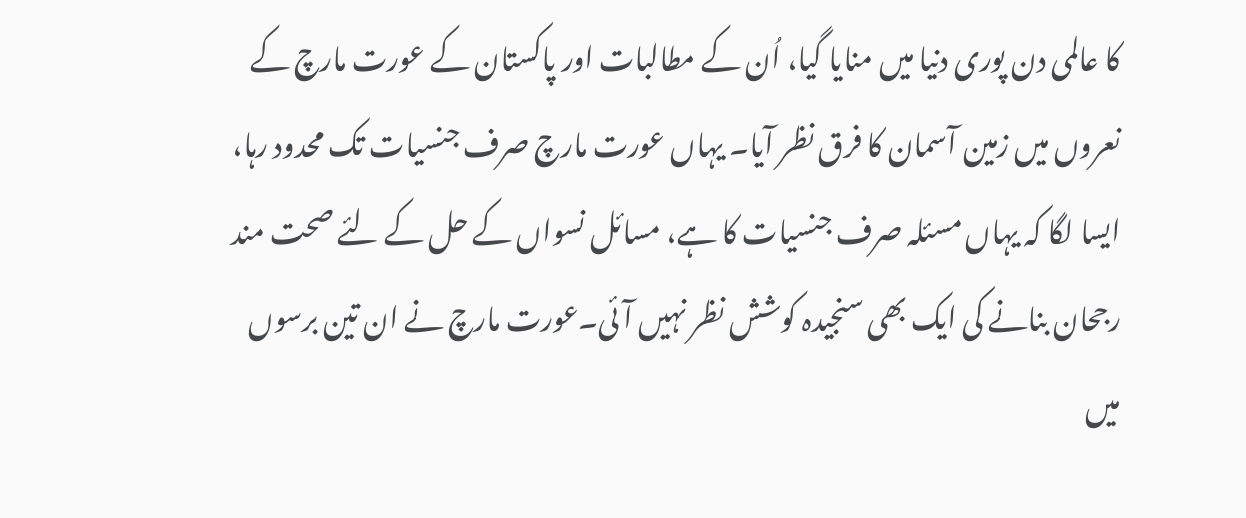کا عالمی دن پوری دنیا میں منایا گیا، اُن کے مطالبات اور پاکستان کے عورت مارچ کے نعروں میں زمین آسمان کا فرق نظر آیا۔ یہاں عورت مارچ صرف جنسیات تک محدود رہا، ایسا لگا کہ یہاں مسئلہ صرف جنسیات کا ہے، مسائل نسواں کے حل کے لئے صحت مند رجحان بنانے کی ایک بھی سنجیدہ کوشش نظر نہیں آئی۔عورت مارچ نے ان تین برسوں میں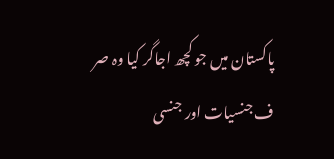پاکستان میں جو کچھ اجاگر کیا وہ صر ف جنسیات اور جنسی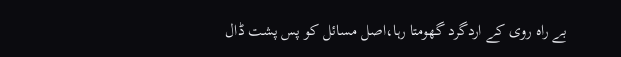بے راہ روی کے اردگرد گھومتا رہا،اصل مسائل کو پس پشت ڈال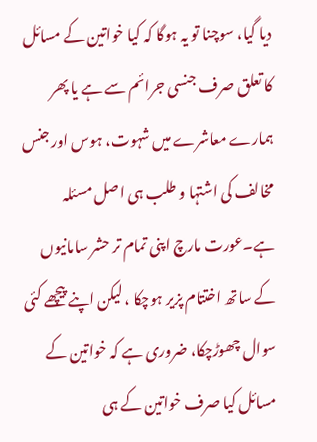دیا گیا، سوچنا تو یہ ہوگا کہ کیا خواتین کے مسائل کا تعلق صرف جنسی جرائم سے ہے یا پھر ہمارے معاشرے میں شہوت، ہوس اور جنس مخالف کی اشتہا و طلب ہی اصل مسئلہ ہے۔عورت مارچ اپنی تمام تر حشر سامانیوں کے ساتھ اختتام پزیر ہوچکا ، لیکن اپنے پیچھے کئی سوال چھوڑچکا، ضروری ہے کہ خواتین کے مسائل کیا صرف خواتین کے ہی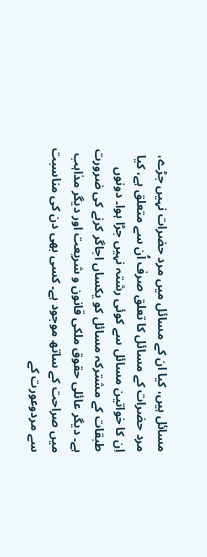مسائل ہیں، کیا ان کے مسائل میں مرد حضرات نہیں جڑے، مرد حضرات کے مسائل کا تعلق صرف اُن سے متعلق ہے، کیا اِن کا خواتین مسائل سے کوئی رشتہ نہیں جڑا ہوا۔ دونوں طبقات کے مشترکہ مسائل کو یکساں اجاگر کرنے کی ضرورت ہے۔ دیگر عائلی حقوق ملکی قانون و شریعت اور دیگر مذاہب میں صراحت کے ساتھ موجود ہے۔ کسی بھی دن کی مناسبت سے مردوعورت کے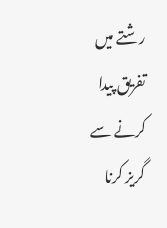رشتے میں تفریق پیدا کرنے سے گریز کرنا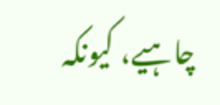چاہیے، کیونکہ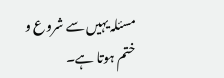مسئلہ یہیں سے شروع و ختم ہوتا ہے۔